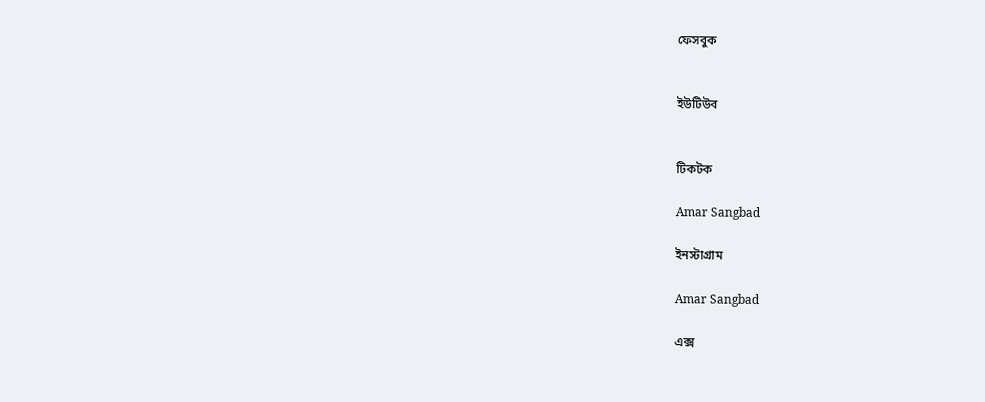ফেসবুক


ইউটিউব


টিকটক

Amar Sangbad

ইনস্টাগ্রাম

Amar Sangbad

এক্স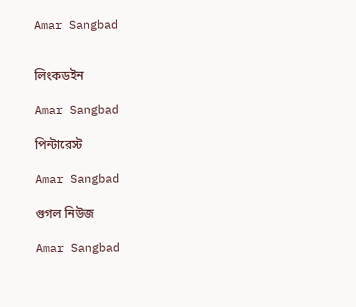Amar Sangbad


লিংকডইন

Amar Sangbad

পিন্টারেস্ট

Amar Sangbad

গুগল নিউজ

Amar Sangbad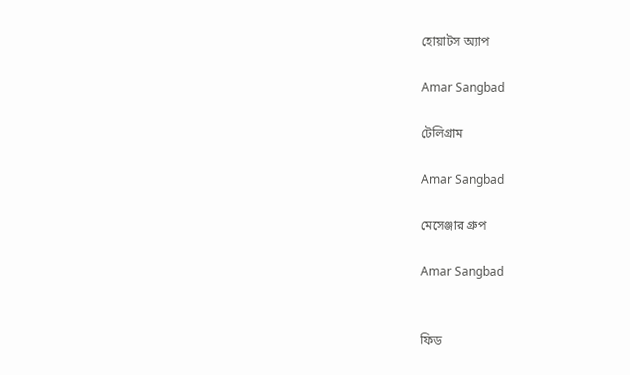হোয়াটস অ্যাপ

Amar Sangbad

টেলিগ্রাম

Amar Sangbad

মেসেঞ্জার গ্রুপ

Amar Sangbad


ফিড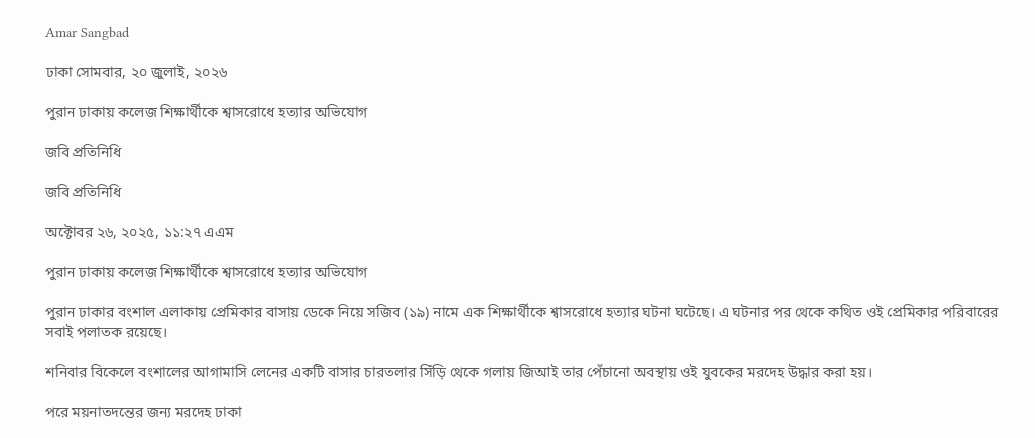Amar Sangbad

ঢাকা সোমবার, ২০ জুলাই, ২০২৬

পুরান ঢাকায় কলেজ শিক্ষার্থীকে শ্বাসরোধে হত্যার অভিযোগ

জবি প্রতিনিধি

জবি প্রতিনিধি

অক্টোবর ২৬, ২০২৫, ১১:২৭ এএম

পুরান ঢাকায় কলেজ শিক্ষার্থীকে শ্বাসরোধে হত্যার অভিযোগ

পুরান ঢাকার বংশাল এলাকায় প্রেমিকার বাসায় ডেকে নিয়ে সজিব (১৯) নামে এক শিক্ষার্থীকে শ্বাসরোধে হত্যার ঘটনা ঘটেছে। এ ঘটনার পর থেকে কথিত ওই প্রেমিকার পরিবারের সবাই পলাতক রয়েছে।

শনিবার বিকেলে বংশালের আগামাসি লেনের একটি বাসার চারতলার সিঁড়ি থেকে গলায় জিআই তার পেঁচানো অবস্থায় ওই যুবকের মরদেহ উদ্ধার করা হয়।

পরে ময়নাতদন্তের জন্য মরদেহ ঢাকা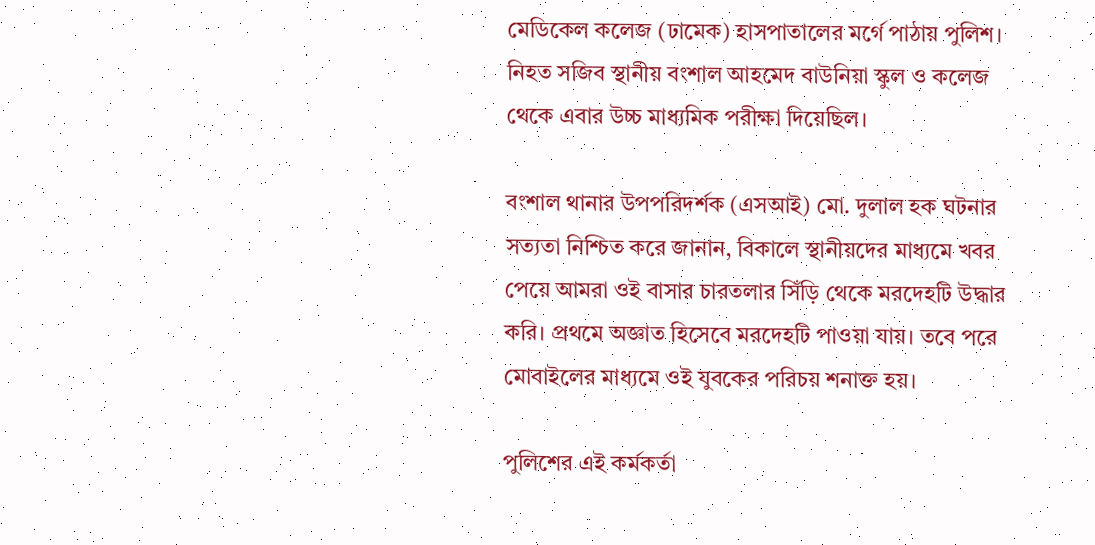মেডিকেল কলেজ (ঢামেক) হাসপাতালের মর্গে পাঠায় পুলিশ। নিহত সজিব স্থানীয় বংশাল আহমেদ বাউনিয়া স্কুল ও কলেজ থেকে এবার উচ্চ মাধ্যমিক পরীক্ষা দিয়েছিল।

বংশাল থানার উপপরিদর্শক (এসআই) মো. দুলাল হক ঘটনার সত্যতা নিশ্চিত করে জানান, বিকালে স্থানীয়দের মাধ্যমে খবর পেয়ে আমরা ওই বাসার চারতলার সিঁড়ি থেকে মরদেহটি উদ্ধার করি। প্রথমে অজ্ঞাত হিসেবে মরদেহটি পাওয়া যায়। তবে পরে মোবাইলের মাধ্যমে ওই যুবকের পরিচয় শনাক্ত হয়।

পুলিশের এই কর্মকর্তা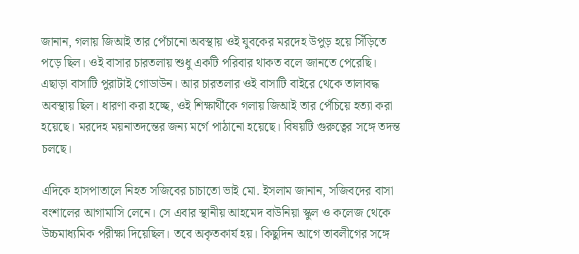জানান, গলায় জিআই তার পেঁচানো অবস্থায় ওই যুবকের মরদেহ উপুড় হয়ে সিঁড়িতে পড়ে ছিল। ওই বাসার চারতলায় শুধু একটি পরিবার থাকত বলে জানতে পেরেছি। এছাড়া বাসাটি পুরাটাই গোডাউন। আর চারতলার ওই বাসাটি বাইরে থেকে তালাবদ্ধ অবস্থায় ছিল। ধারণা করা হচ্ছে, ওই শিক্ষার্থীকে গলায় জিআই তার পেঁচিয়ে হত্যা করা হয়েছে। মরদেহ ময়নাতদন্তের জন্য মর্গে পাঠানো হয়েছে। বিষয়টি গুরুত্বের সঙ্গে তদন্ত চলছে।

এদিকে হাসপাতালে নিহত সজিবের চাচাতো ভাই মো. ইসলাম জানান, সজিবদের বাসা বংশালের আগামাসি লেনে। সে এবার স্থানীয় আহমেদ বাউনিয়া স্কুল ও কলেজ থেকে উচ্চমাধ্যমিক পরীক্ষা দিয়েছিল। তবে অকৃতকার্য হয়। কিছুদিন আগে তাবলীগের সঙ্গে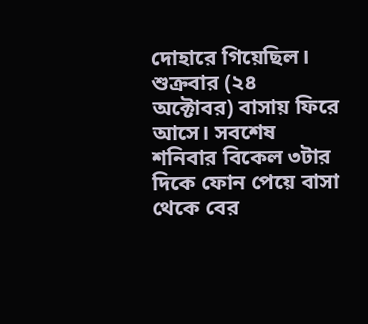দোহারে গিয়েছিল। শুক্রবার (২৪ অক্টোবর) বাসায় ফিরে আসে। সবশেষ শনিবার বিকেল ৩টার দিকে ফোন পেয়ে বাসা থেকে বের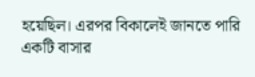হয়েছিল। এরপর বিকালেই জানতে পারি একটি বাসার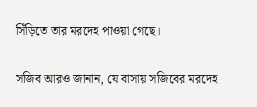সিঁড়িতে তার মরদেহ পাওয়া গেছে।

সজিব আরও জানান, যে বাসায় সজিবের মরদেহ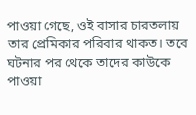পাওয়া গেছে, ওই বাসার চারতলায় তার প্রেমিকার পরিবার থাকত। তবে ঘটনার পর থেকে তাদের কাউকে পাওয়া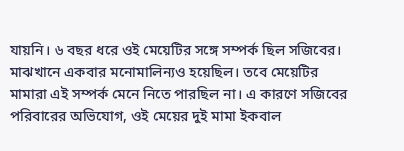যায়নি। ৬ বছর ধরে ওই মেয়েটির সঙ্গে সম্পর্ক ছিল সজিবের। মাঝখানে একবার মনোমালিন্যও হয়েছিল। তবে মেয়েটির মামারা এই সম্পর্ক মেনে নিতে পারছিল না। এ কারণে সজিবের পরিবারের অভিযোগ, ওই মেয়ের দুই মামা ইকবাল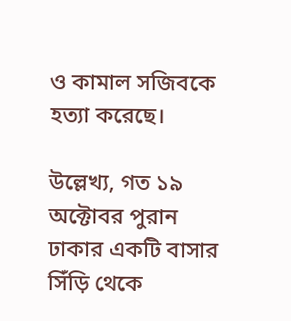ও কামাল সজিবকে হত্যা করেছে।

উল্লেখ্য, গত ১৯ অক্টোবর পুরান ঢাকার একটি বাসার সিঁড়ি থেকে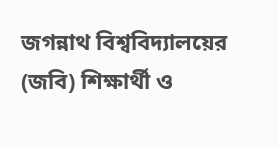জগন্নাথ বিশ্ববিদ্যালয়ের (জবি) শিক্ষার্থী ও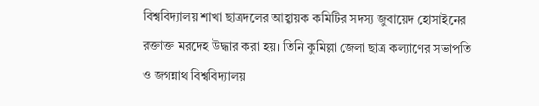বিশ্ববিদ্যালয় শাখা ছাত্রদলের আহ্বায়ক কমিটির সদস্য জুবায়েদ হোসাইনের রক্তাক্ত মরদেহ উদ্ধার করা হয়। তিনি কুমিল্লা জেলা ছাত্র কল্যাণের সভাপতি ও জগন্নাথ বিশ্ববিদ্যালয়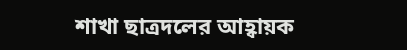শাখা ছাত্রদলের আহ্বায়ক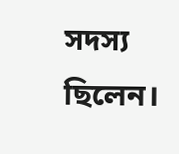সদস্য ছিলেন।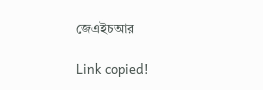জেএইচআর

Link copied!